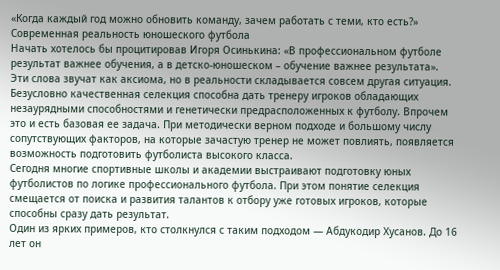«Когда каждый год можно обновить команду, зачем работать с теми, кто есть?»
Современная реальность юношеского футбола
Начать хотелось бы процитировав Игоря Осинькина: «В профессиональном футболе результат важнее обучения, а в детско-юношеском – обучение важнее результата». Эти слова звучат как аксиома, но в реальности складывается совсем другая ситуация.
Безусловно качественная селекция способна дать тренеру игроков обладающих незаурядными способностями и генетически предрасположенных к футболу. Впрочем это и есть базовая ее задача. При методически верном подходе и большому числу сопутствующих факторов, на которые зачастую тренер не может повлиять, появляется возможность подготовить футболиста высокого класса.
Сегодня многие спортивные школы и академии выстраивают подготовку юных футболистов по логике профессионального футбола. При этом понятие селекция смещается от поиска и развития талантов к отбору уже готовых игроков, которые способны сразу дать результат.
Один из ярких примеров, кто столкнулся с таким подходом — Абдукодир Хусанов. До 16 лет он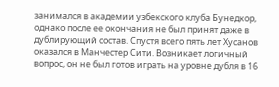занимался в академии узбекского клуба Бунедкор, однако после ее окончания не был принят даже в дублирующий состав. Спустя всего пять лет Хусанов оказался в Манчестер Сити. Возникает логичный вопрос, он не был готов играть на уровне дубля в 16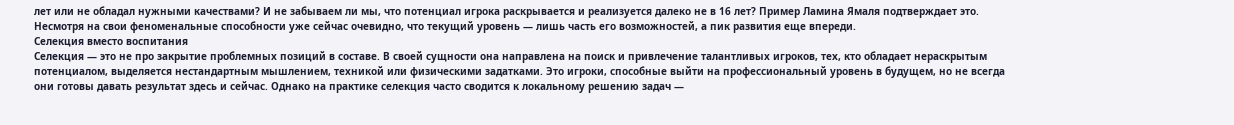лет или не обладал нужными качествами? И не забываем ли мы, что потенциал игрока раскрывается и реализуется далеко не в 16 лет? Пример Ламина Ямаля подтверждает это. Несмотря на свои феноменальные способности уже сейчас очевидно, что текущий уровень — лишь часть его возможностей, а пик развития еще впереди.
Селекция вместо воспитания
Селекция — это не про закрытие проблемных позиций в составе. В своей сущности она направлена на поиск и привлечение талантливых игроков, тех, кто обладает нераскрытым потенциалом, выделяется нестандартным мышлением, техникой или физическими задатками. Это игроки, способные выйти на профессиональный уровень в будущем, но не всегда они готовы давать результат здесь и сейчас. Однако на практике селекция часто сводится к локальному решению задач —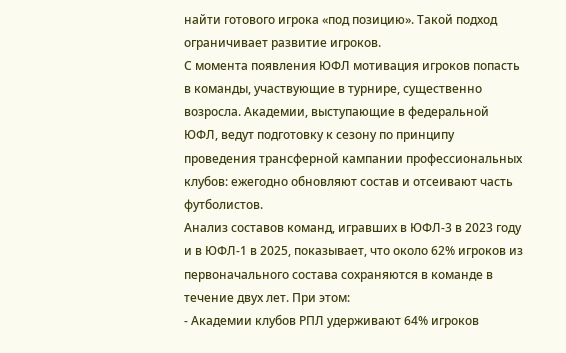найти готового игрока «под позицию». Такой подход ограничивает развитие игроков.
С момента появления ЮФЛ мотивация игроков попасть в команды, участвующие в турнире, существенно возросла. Академии, выступающие в федеральной ЮФЛ, ведут подготовку к сезону по принципу проведения трансферной кампании профессиональных клубов: ежегодно обновляют состав и отсеивают часть футболистов.
Анализ составов команд, игравших в ЮФЛ-3 в 2023 году и в ЮФЛ-1 в 2025, показывает, что около 62% игроков из первоначального состава сохраняются в команде в течение двух лет. При этом:
- Академии клубов РПЛ удерживают 64% игроков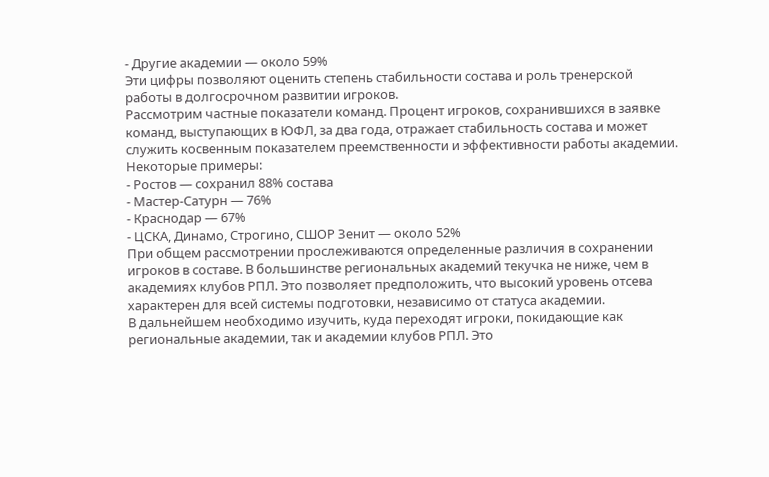- Другие академии — около 59%
Эти цифры позволяют оценить степень стабильности состава и роль тренерской работы в долгосрочном развитии игроков.
Рассмотрим частные показатели команд. Процент игроков, сохранившихся в заявке команд, выступающих в ЮФЛ, за два года, отражает стабильность состава и может служить косвенным показателем преемственности и эффективности работы академии.
Некоторые примеры:
- Ростов — сохранил 88% состава
- Мастер-Сатурн — 76%
- Краснодар — 67%
- ЦСКА, Динамо, Строгино, СШОР Зенит — около 52%
При общем рассмотрении прослеживаются определенные различия в сохранении игроков в составе. В большинстве региональных академий текучка не ниже, чем в академиях клубов РПЛ. Это позволяет предположить, что высокий уровень отсева характерен для всей системы подготовки, независимо от статуса академии.
В дальнейшем необходимо изучить, куда переходят игроки, покидающие как региональные академии, так и академии клубов РПЛ. Это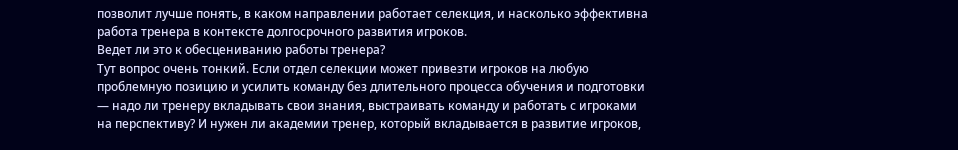позволит лучше понять, в каком направлении работает селекция, и насколько эффективна работа тренера в контексте долгосрочного развития игроков.
Ведет ли это к обесцениванию работы тренера?
Тут вопрос очень тонкий. Если отдел селекции может привезти игроков на любую проблемную позицию и усилить команду без длительного процесса обучения и подготовки — надо ли тренеру вкладывать свои знания, выстраивать команду и работать с игроками на перспективу? И нужен ли академии тренер, который вкладывается в развитие игроков,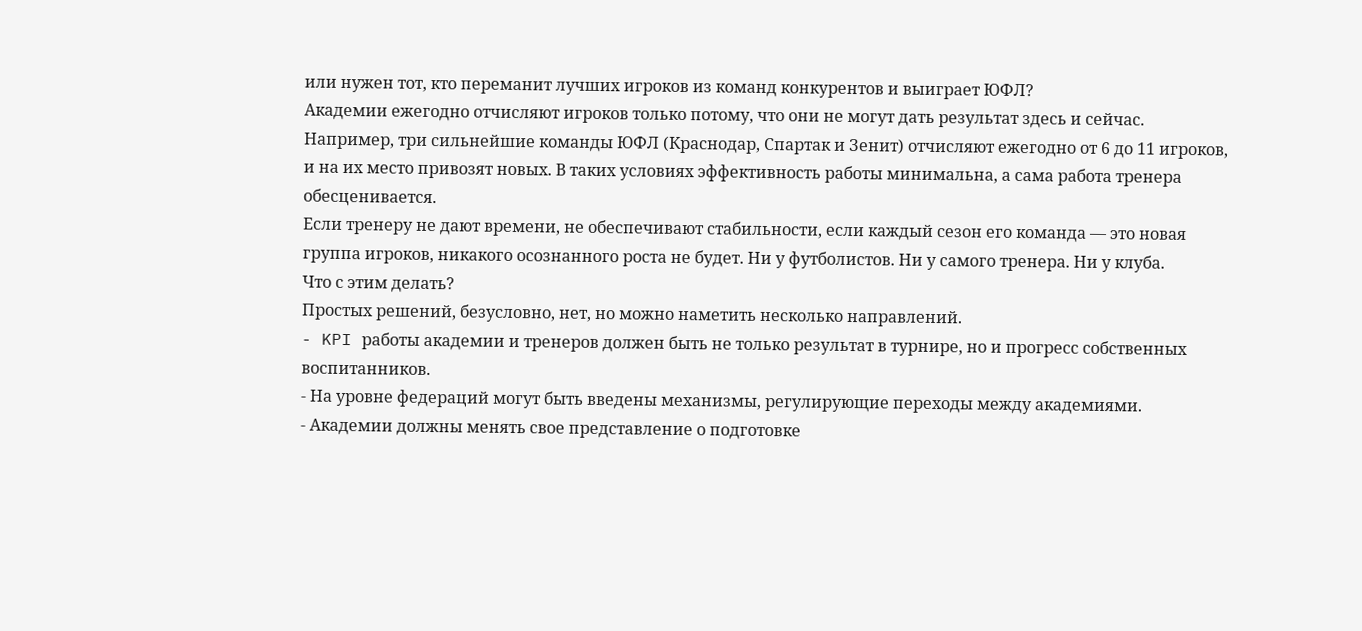или нужен тот, кто переманит лучших игроков из команд конкурентов и выиграет ЮФЛ?
Академии ежегодно отчисляют игроков только потому, что они не могут дать результат здесь и сейчас. Например, три сильнейшие команды ЮФЛ (Краснодар, Спартак и Зенит) отчисляют ежегодно от 6 до 11 игроков, и на их место привозят новых. В таких условиях эффективность работы минимальна, а сама работа тренера обесценивается.
Если тренеру не дают времени, не обеспечивают стабильности, если каждый сезон его команда — это новая группа игроков, никакого осознанного роста не будет. Ни у футболистов. Ни у самого тренера. Ни у клуба.
Что с этим делать?
Простых решений, безусловно, нет, но можно наметить несколько направлений.
- KPI работы академии и тренеров должен быть не только результат в турнире, но и прогресс собственных воспитанников.
- На уровне федераций могут быть введены механизмы, регулирующие переходы между академиями.
- Академии должны менять свое представление о подготовке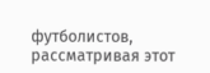футболистов, рассматривая этот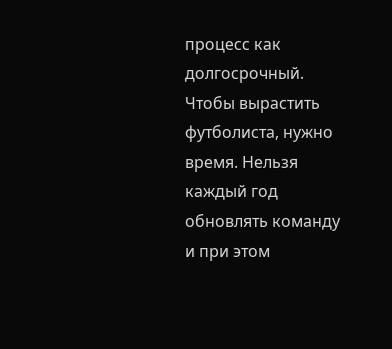процесс как долгосрочный.
Чтобы вырастить футболиста, нужно время. Нельзя каждый год обновлять команду и при этом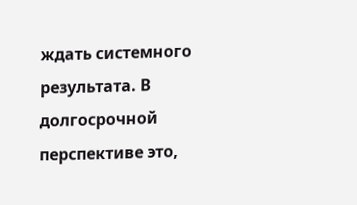ждать системного результата. В долгосрочной перспективе это,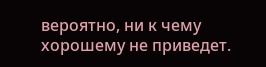вероятно, ни к чему хорошему не приведет.